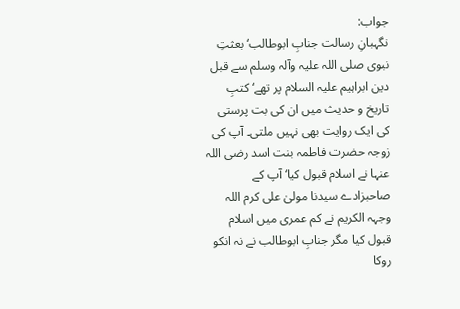جواب:
نگہبانِ رسالت جنابِ ابوطالب‘ بعثتِ نبوی صلی اللہ علیہ وآلہ وسلم سے قبل دین ابراہیم علیہ السلام پر تھے‘ کتبِ تاریخ و حدیث میں ان کی بت پرستی کی ایک روایت بھی نہیں ملتی۔ آپ کی زوجہ حضرت فاطمہ بنت اسد رضی اللہ عنہا نے اسلام قبول کیا‘ آپ کے صاحبزادے سیدنا مولیٰ علی کرم اللہ وجہہ الکریم نے کم عمری میں اسلام قبول کیا مگر جنابِ ابوطالب نے نہ انکو روکا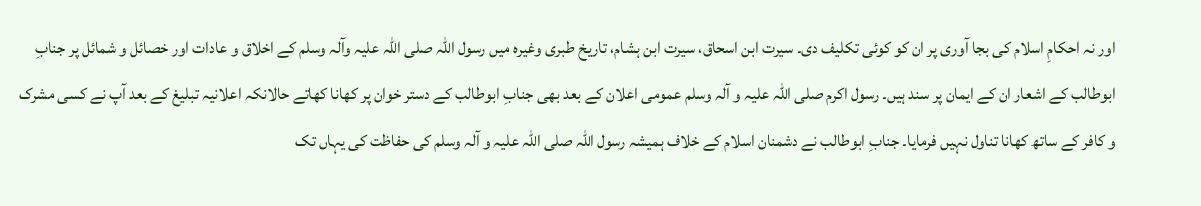اور نہ احکامِ اسلام کی بجا آوری پر ان کو کوئی تکلیف دی۔ سیرت ابن اسحاق، سیرت ابن ہشام، تاریخ طبری وغیرہ میں رسول اللہ صلی اللہ علیہ وآلہ وسلم کے اخلاق و عادات اور خصائل و شمائل پر جنابِ ابوطالب کے اشعار ان کے ایمان پر سند ہیں۔ رسول اکرم صلی اللہ علیہ و آلہ وسلم عمومی اعلان کے بعد بھی جنابِ ابوطالب کے دستر خوان پر کھانا کھاتے حالانکہ اعلانیہ تبلیغ کے بعد آپ نے کسی مشرک و کافر کے ساتھ کھانا تناول نہیں فرمایا۔ جنابِ ابوطالب نے دشمنان اسلام کے خلاف ہمیشہ رسول اللہ صلی اللہ علیہ و آلہ وسلم کی حفاظت کی یہاں تک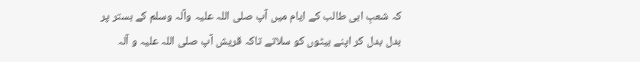کہ شعبِ ابی طالب کے ایام میں آپ صلی اللہ علیہ وآلہ وسلم کے بستر پر بدل بدل کر اپنے بیٹوں کو سلاتے تاکہ قریش آپ صلی اللہ علیہ و آلہ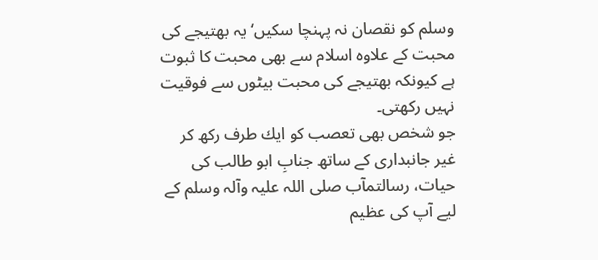وسلم کو نقصان نہ پہنچا سکیں‘ یہ بھتیجے کی محبت کے علاوہ اسلام سے بھی محبت کا ثبوت ہے کیونکہ بھتیجے کی محبت بیٹوں سے فوقیت نہیں رکھتی۔
جو شخص بھى تعصب كو ايك طرف ركھ كر غير جانبدارى كے ساتھ جنابِ ابو طالب کی حیات، رسالتمآب صلی اللہ علیہ وآلہ وسلم كے لیے آپ كى عظيم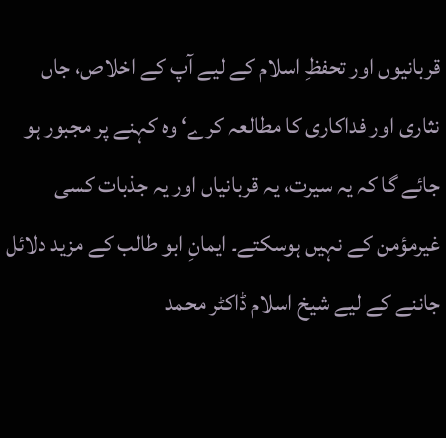قربانيوں اور تحفظِ اسلام کے لیے آپ کے اخلاص، جاں نثاری اور فداكاری کا مطالعہ کرے‘ وہ کہنے پر مجبور ہو جائے گا کہ یہ سیرت، یہ قربانیاں اور یہ جذبات کسی غیرمؤمن کے نہیں ہوسکتے۔ ایمانِ ابو طالب کے مزید دلائل جاننے کے لیے شیخ اسلام ڈاکٹر محمد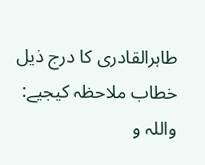طاہرالقادری کا درج ذیل خطاب ملاحظہ کیجیے:
واللہ و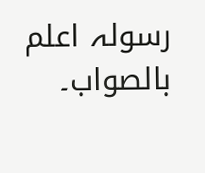رسولہ اعلم بالصواب۔